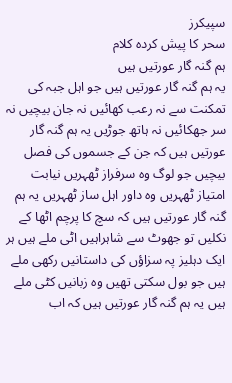سپیکرز
سحر کا پیش کردہ کلام
ہم گنہ گار عورتیں ہیں
یہ ہم گنہ گار عورتیں ہیں جو اہل جبہ کی تمکنت سے نہ رعب کھائیں نہ جان بیچیں نہ سر جھکائیں نہ ہاتھ جوڑیں یہ ہم گنہ گار عورتیں ہیں کہ جن کے جسموں کی فصل بیچیں جو لوگ وہ سرفراز ٹھہریں نیابت امتیاز ٹھہریں وہ داور اہل ساز ٹھہریں یہ ہم گنہ گار عورتیں ہیں کہ سچ کا پرچم اٹھا کے نکلیں تو جھوٹ سے شاہراہیں اٹی ملے ہیں ہر ایک دہلیز پہ سزاؤں کی داستانیں رکھی ملے ہیں جو بول سکتی تھیں وہ زبانیں کٹی ملے ہیں یہ ہم گنہ گار عورتیں ہیں کہ اب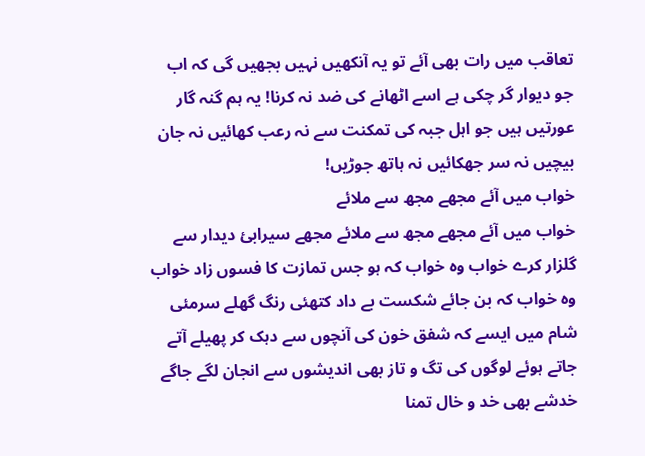تعاقب میں رات بھی آئے تو یہ آنکھیں نہیں بجھیں گی کہ اب جو دیوار گر چکی ہے اسے اٹھانے کی ضد نہ کرنا! یہ ہم گنہ گار عورتیں ہیں جو اہل جبہ کی تمکنت سے نہ رعب کھائیں نہ جان بیچیں نہ سر جھکائیں نہ ہاتھ جوڑیں!
خواب میں آئے مجھے مجھ سے ملائے
خواب میں آئے مجھے مجھ سے ملائے مجھے سیرابئ دیدار سے گلزار کرے خواب وہ خواب کہ ہو جس تمازت کا فسوں زاد خواب وہ خواب کہ بن جائے شکست بے داد کتھئی رنگ گھلے سرمئی شام میں ایسے کہ شفق خون کی آنچوں سے دہک کر پھیلے آتے جاتے ہوئے لوگوں کی تگ و تاز بھی اندیشوں سے انجان لگے جاگے خدشے بھی خد و خال تمنا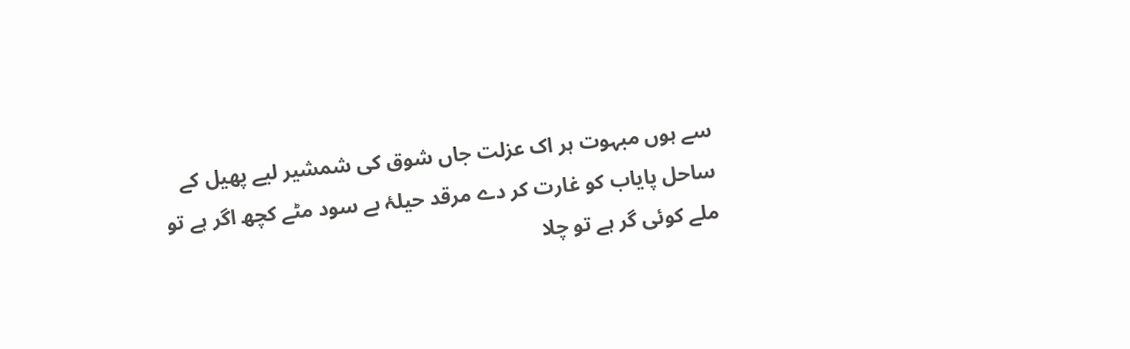سے ہوں مبہوت ہر اک عزلت جاں شوق کی شمشیر لیے پھیل کے ساحل پایاب کو غارت کر دے مرقد حیلۂ بے سود مٹے کچھ اگر ہے تو ملے کوئی گر ہے تو چلا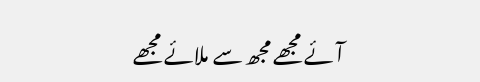آئے مجھے مجھ سے ملائے مجھے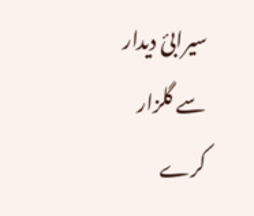سیرابئ دیدار سے گلزار کرے